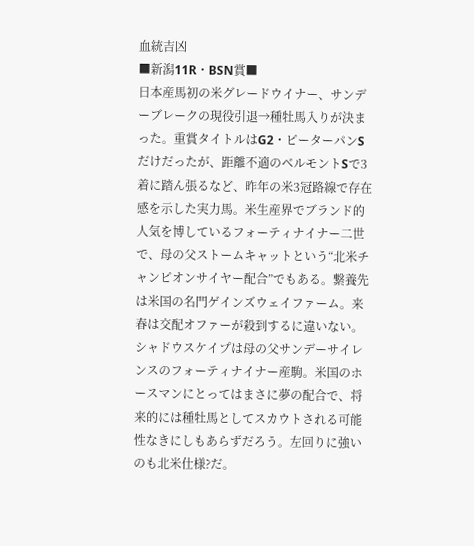血統吉凶
■新潟11R・BSN賞■
日本産馬初の米グレードウイナー、サンデーブレークの現役引退→種牡馬入りが決まった。重賞タイトルはG2・ピーターパンSだけだったが、距離不適のベルモントSで3着に踏ん張るなど、昨年の米3冠路線で存在感を示した実力馬。米生産界でブランド的人気を博しているフォーティナイナー二世で、母の父ストームキャットという“北米チャンピオンサイヤー配合”でもある。繋養先は米国の名門ゲインズウェイファーム。来春は交配オファーが殺到するに違いない。
シャドウスケイプは母の父サンデーサイレンスのフォーティナイナー産駒。米国のホースマンにとってはまさに夢の配合で、将来的には種牡馬としてスカウトされる可能性なきにしもあらずだろう。左回りに強いのも北米仕様?だ。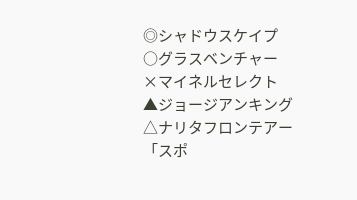◎シャドウスケイプ
○グラスベンチャー
×マイネルセレクト
▲ジョージアンキング
△ナリタフロンテアー
「スポ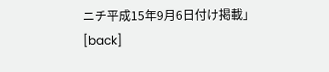ニチ平成15年9月6日付け掲載」
[back]